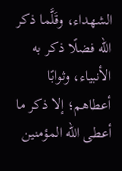الشهداء، وقَلَّما ذكر الله فضلًا ذكر به الأنبياء، وثوابًا أعطاهم؛ إلا ذكر ما أعطى الله المؤمنين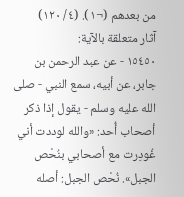من بعدهم (¬١). (٤/ ١٢٠)
آثار متعلقة بالآية:
١٥٤٥٠ - عن عبد الرحمن بن جابر، عن أبيه، سمع النبي - صلى الله عليه وسلم - يقول إذا ذكر أصحاب أُحد: «والله لوددت أني غُودِرت مع أصحابي بنُحْص الجبل». نُحْص الجبل: أصله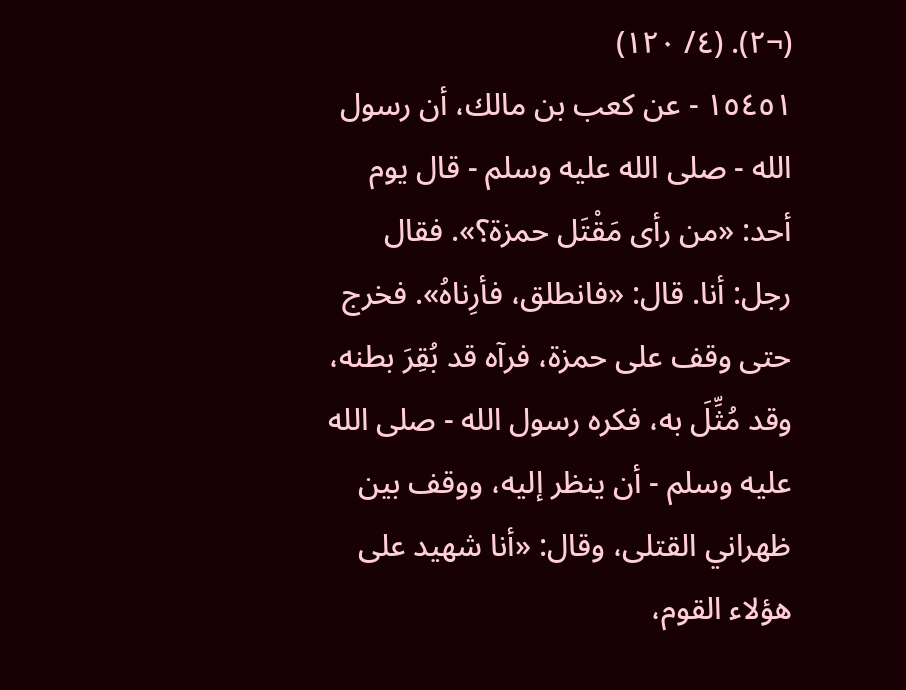(¬٢). (٤/ ١٢٠)
١٥٤٥١ - عن كعب بن مالك، أن رسول الله - صلى الله عليه وسلم - قال يوم أحد: «من رأى مَقْتَل حمزة؟». فقال رجل: أنا. قال: «فانطلق، فأرِناهُ». فخرج حتى وقف على حمزة، فرآه قد بُقِرَ بطنه، وقد مُثِّلَ به، فكره رسول الله - صلى الله عليه وسلم - أن ينظر إليه، ووقف بين ظهراني القتلى، وقال: «أنا شهيد على هؤلاء القوم،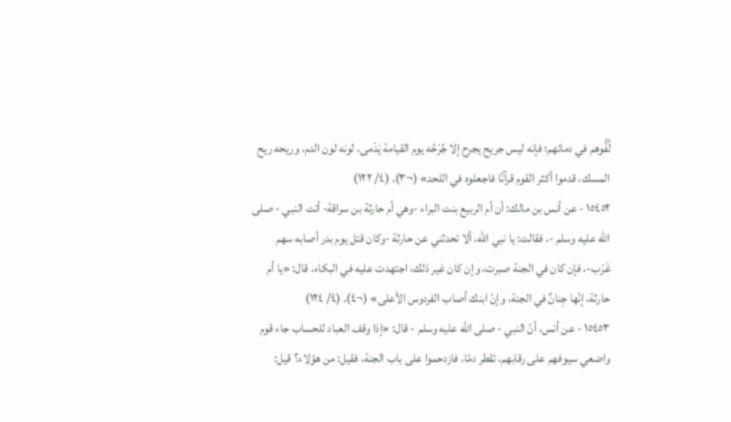لُفُّوهم في دمائهم؛ فإنه ليس جريح يجرح إلا جُرْحُه يوم القيامة يَدْمى، لونه لون الدم، وريحه ريح المسك، قدموا أكثر القوم قرآنًا فاجعلوه في اللحد» (¬٣). (٤/ ١٢٢)
١٥٤٥٢ - عن أنس بن مالك: أن أم الربيع بنت البراء -وهي أم حارثة بن سراقة- أتت النبي - صلى الله عليه وسلم -، فقالت: يا نبي الله، ألا تحدثني عن حارثة -وكان قتل يوم بدر أصابه سهم غَرْب-، فإن كان في الجنة صبرت، وإن كان غير ذلك، اجتهدت عليه في البكاء، قال: «يا أم حارثة، إنّها جِنانٌ في الجنة، وإنّ ابنك أصاب الفردوس الأعلى» (¬٤). (٤/ ١٢٤)
١٥٤٥٣ - عن أنس، أنّ النبي - صلى الله عليه وسلم - قال: «إذا وقف العباد للحساب جاء قوم واضعي سيوفهم على رقابهم، تقطر دمًا، فازدحموا على باب الجنة، فقيل: من هؤلاء؟ قيل: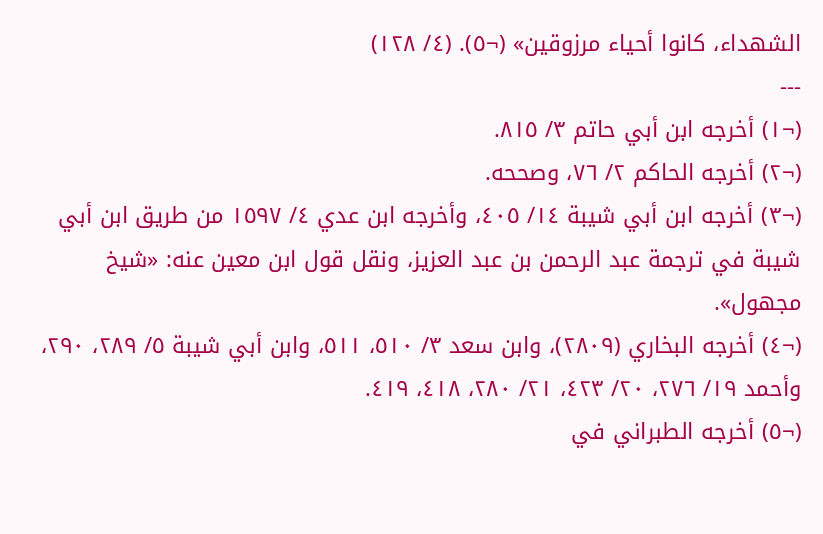الشهداء، كانوا أحياء مرزوقين» (¬٥). (٤/ ١٢٨)
---
(¬١) أخرجه ابن أبي حاتم ٣/ ٨١٥.
(¬٢) أخرجه الحاكم ٢/ ٧٦، وصححه.
(¬٣) أخرجه ابن أبي شيبة ١٤/ ٤٠٥، وأخرجه ابن عدي ٤/ ١٥٩٧ من طريق ابن أبي شيبة في ترجمة عبد الرحمن بن عبد العزيز، ونقل قول ابن معين عنه: «شيخ مجهول».
(¬٤) أخرجه البخاري (٢٨٠٩)، وابن سعد ٣/ ٥١٠، ٥١١، وابن أبي شيبة ٥/ ٢٨٩، ٢٩٠، وأحمد ١٩/ ٢٧٦، ٢٠/ ٤٢٣، ٢١/ ٢٨٠، ٤١٨، ٤١٩.
(¬٥) أخرجه الطبراني في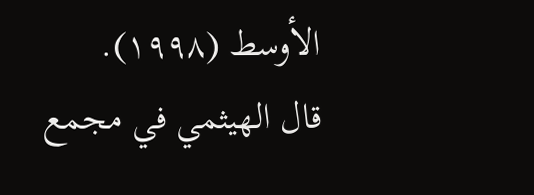الأوسط (١٩٩٨).
قال الهيثمي في مجمع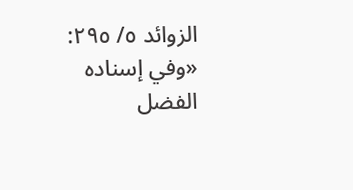الزوائد ٥/ ٢٩٥: «وفي إسناده الفضل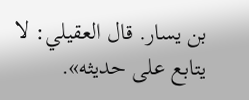بن يسار. قال العقيلي: لا يتابع على حديثه».